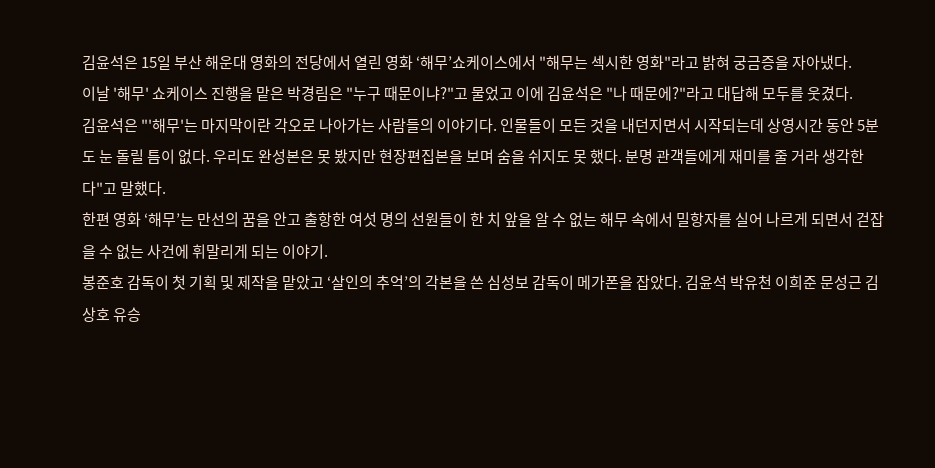김윤석은 15일 부산 해운대 영화의 전당에서 열린 영화 ‘해무’쇼케이스에서 "해무는 섹시한 영화"라고 밝혀 궁금증을 자아냈다.
이날 '해무' 쇼케이스 진행을 맡은 박경림은 "누구 때문이냐?"고 물었고 이에 김윤석은 "나 때문에?"라고 대답해 모두를 웃겼다.
김윤석은 "'해무'는 마지막이란 각오로 나아가는 사람들의 이야기다. 인물들이 모든 것을 내던지면서 시작되는데 상영시간 동안 5분도 눈 돌릴 틈이 없다. 우리도 완성본은 못 봤지만 현장편집본을 보며 숨을 쉬지도 못 했다. 분명 관객들에게 재미를 줄 거라 생각한다"고 말했다.
한편 영화 ‘해무’는 만선의 꿈을 안고 출항한 여섯 명의 선원들이 한 치 앞을 알 수 없는 해무 속에서 밀항자를 실어 나르게 되면서 걷잡을 수 없는 사건에 휘말리게 되는 이야기.
봉준호 감독이 첫 기획 및 제작을 맡았고 ‘살인의 추억’의 각본을 쓴 심성보 감독이 메가폰을 잡았다. 김윤석 박유천 이희준 문성근 김상호 유승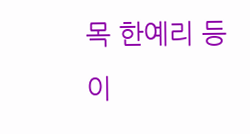목 한예리 등이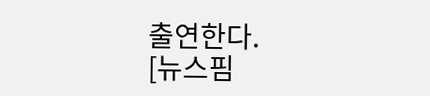출연한다.
[뉴스핌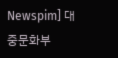Newspim] 대중문화부